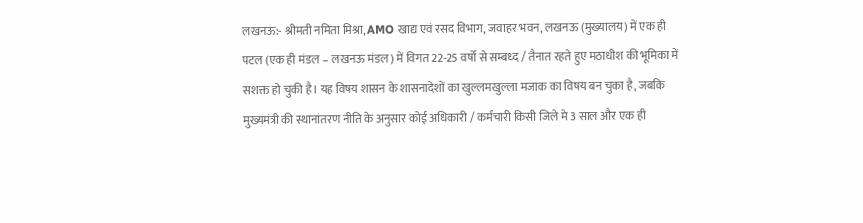लखनऊ:- श्रीमती नमिता मिश्रा, AMO खाद्य एवं रसद विभाग, जवाहर भवन, लखनऊ (मुख्यालय) में एक ही पटल (एक ही मंडल – लखनऊ मंडल) में विगत 22-25 वर्षो से सम्बध्द / तैनात रहते हुए मठाधीश की भूमिका में सशक्त हो चुकी है। यह विषय शासन के शासनादेशों का खुल्लमखुल्ला मजाक का विषय बन चुका है, जबकि मुख्यमंत्री की स्थानांतरण नीति के अनुसार कोई अधिकारी / कर्मचारी किसी जिले मे 3 साल और एक ही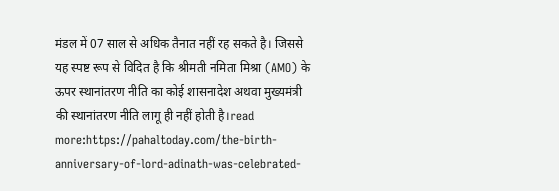मंडल में 07 साल से अधिक तैनात नहीं रह सकते है। जिससे यह स्पष्ट रूप से विदित है कि श्रीमती नमिता मिश्रा (AMO) के ऊपर स्थानांतरण नीति का कोई शासनादेश अथवा मुख्यमंत्री की स्थानांतरण नीति लागू ही नहीं होती है।read more:https://pahaltoday.com/the-birth-anniversary-of-lord-adinath-was-celebrated-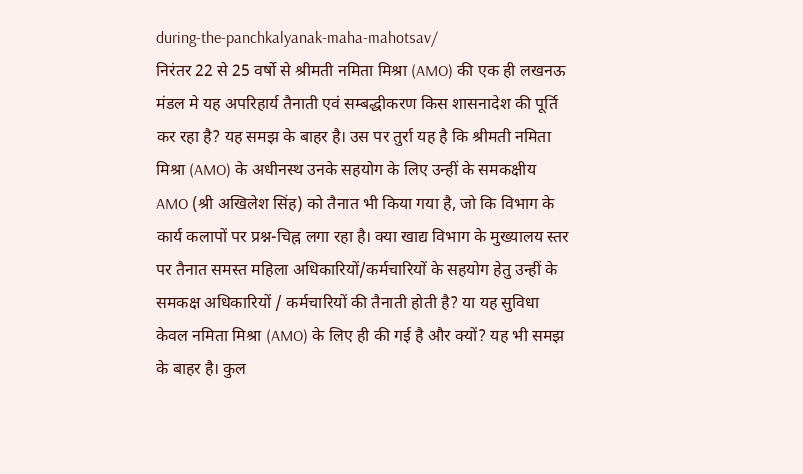during-the-panchkalyanak-maha-mahotsav/
निरंतर 22 से 25 वर्षो से श्रीमती नमिता मिश्रा (AMO) की एक ही लखनऊ मंडल मे यह अपरिहार्य तैनाती एवं सम्बद्धीकरण किस शासनादेश की पूर्ति कर रहा है? यह समझ के बाहर है। उस पर तुर्रा यह है कि श्रीमती नमिता मिश्रा (AMO) के अधीनस्थ उनके सहयोग के लिए उन्हीं के समकक्षीय AMO (श्री अखिलेश सिंह) को तैनात भी किया गया है, जो कि विभाग के कार्य कलापों पर प्रश्न-चिह्न लगा रहा है। क्या खाद्य विभाग के मुख्यालय स्तर पर तैनात समस्त महिला अधिकारियों/कर्मचारियों के सहयोग हेतु उन्हीं के समकक्ष अधिकारियों / कर्मचारियों की तैनाती होती है? या यह सुविधा केवल नमिता मिश्रा (AMO) के लिए ही की गई है और क्यों? यह भी समझ के बाहर है। कुल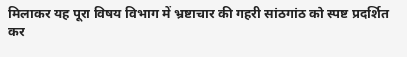मिलाकर यह पूरा विषय विभाग में भ्रष्टाचार की गहरी सांठगांठ को स्पष्ट प्रदर्शित कर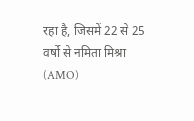रहा है, जिसमें 22 से 25 वर्षो से नमिता मिश्रा (AMO)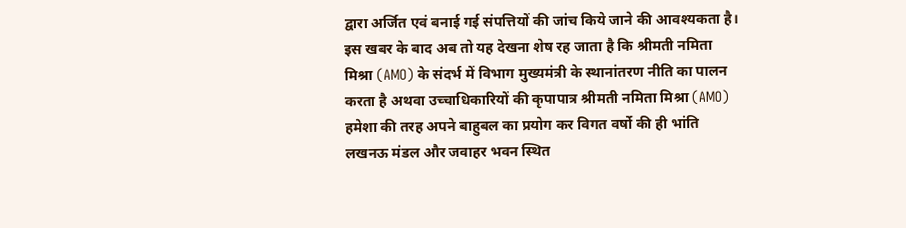द्वारा अर्जित एवं बनाई गई संपत्तियों की जांच किये जाने की आवश्यकता है। इस खबर के बाद अब तो यह देखना शेष रह जाता है कि श्रीमती नमिता मिश्रा (AMO) के संदर्भ में विभाग मुख्यमंत्री के स्थानांतरण नीति का पालन करता है अथवा उच्चाधिकारियों की कृपापात्र श्रीमती नमिता मिश्रा (AMO) हमेशा की तरह अपने बाहुबल का प्रयोग कर विगत वर्षो की ही भांति लखनऊ मंडल और जवाहर भवन स्थित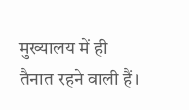मुख्यालय में ही तैनात रहने वाली हैं।